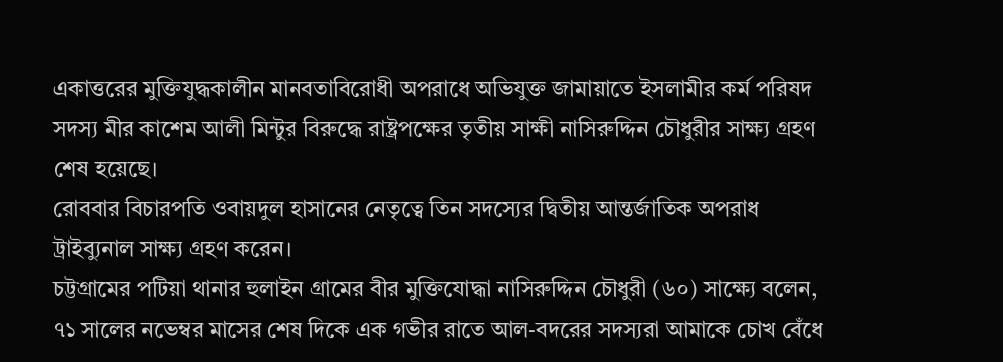একাত্তরের মুক্তিযুদ্ধকালীন মানবতাবিরোধী অপরাধে অভিযুক্ত জামায়াতে ইসলামীর কর্ম পরিষদ সদস্য মীর কাশেম আলী মিন্টুর বিরুদ্ধে রাষ্ট্রপক্ষের তৃতীয় সাক্ষী নাসিরুদ্দিন চৌধুরীর সাক্ষ্য গ্রহণ শেষ হয়েছে।
রোববার বিচারপতি ওবায়দুল হাসানের নেতৃত্বে তিন সদস্যের দ্বিতীয় আন্তর্জাতিক অপরাধ ট্রাইব্যুনাল সাক্ষ্য গ্রহণ করেন।
চট্টগ্রামের পটিয়া থানার হুলাইন গ্রামের বীর মুক্তিযোদ্ধা নাসিরুদ্দিন চৌধুরী (৬০) সাক্ষ্যে বলেন, ৭১ সালের নভেম্বর মাসের শেষ দিকে এক গভীর রাতে আল-বদরের সদস্যরা আমাকে চোখ বেঁধে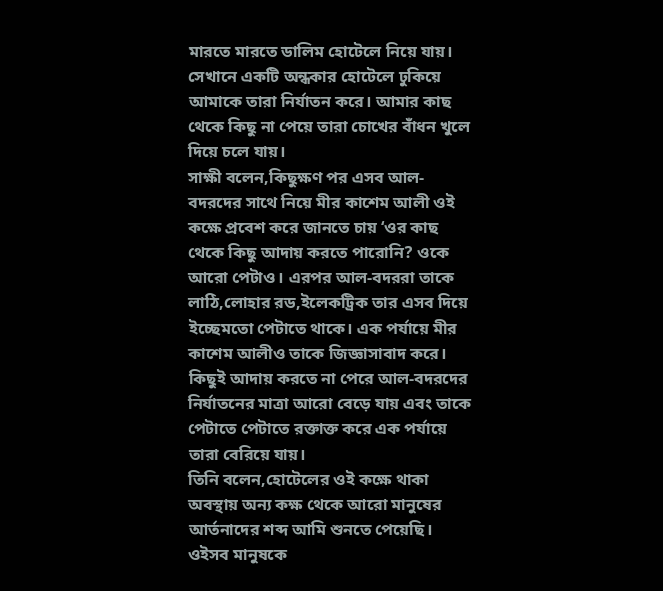মারতে মারতে ডালিম হোটেলে নিয়ে যায়। সেখানে একটি অন্ধকার হোটেলে ঢুকিয়ে আমাকে তারা নির্যাতন করে। আমার কাছ থেকে কিছু না পেয়ে তারা চোখের বাঁধন খুলে দিয়ে চলে যায়।
সাক্ষী বলেন,কিছুক্ষণ পর এসব আল-বদরদের সাথে নিয়ে মীর কাশেম আলী ওই কক্ষে প্রবেশ করে জানতে চায় ‘ওর কাছ থেকে কিছু আদায় করতে পারোনি? ওকে আরো পেটাও। এরপর আল-বদররা তাকে লাঠি,লোহার রড,ইলেকট্রিক তার এসব দিয়ে ইচ্ছেমতো পেটাতে থাকে। এক পর্যায়ে মীর কাশেম আলীও তাকে জিজ্ঞাসাবাদ করে। কিছুই আদায় করতে না পেরে আল-বদরদের নির্যাতনের মাত্রা আরো বেড়ে যায় এবং তাকে পেটাতে পেটাতে রক্তাক্ত করে এক পর্যায়ে তারা বেরিয়ে যায়।
তিনি বলেন,হোটেলের ওই কক্ষে থাকা অবস্থায় অন্য কক্ষ থেকে আরো মানুষের আর্তনাদের শব্দ আমি শুনতে পেয়েছি। ওইসব মানুষকে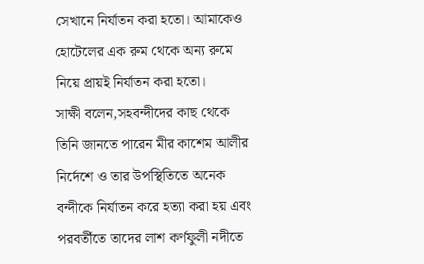সেখানে নির্যাতন করা হতো। আমাকেও হোটেলের এক রুম থেকে অন্য রুমে নিয়ে প্রায়ই নির্যাতন করা হতো।
সাক্ষী বলেন,সহবন্দীদের কাছ থেকে তিনি জানতে পারেন মীর কাশেম আলীর নির্দেশে ও তার উপস্থিতিতে অনেক বন্দীকে নির্যাতন করে হত্যা করা হয় এবং পরবর্তীতে তাদের লাশ কর্ণফুলী নদীতে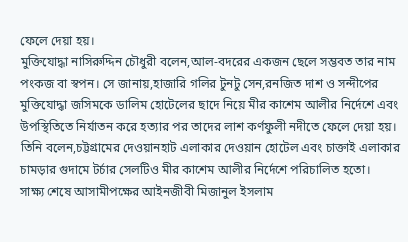ফেলে দেয়া হয়।
মুক্তিযোদ্ধা নাসিরুদ্দিন চৌধুরী বলেন,আল-বদরের একজন ছেলে সম্ভবত তার নাম পংকজ বা স্বপন। সে জানায়,হাজারি গলির টুনটু সেন,রনজিত দাশ ও সন্দীপের মুক্তিযোদ্ধা জসিমকে ডালিম হোটেলের ছাদে নিয়ে মীর কাশেম আলীর নির্দেশে এবং উপস্থিতিতে নির্যাতন করে হত্যার পর তাদের লাশ কর্ণফুলী নদীতে ফেলে দেয়া হয়।
তিনি বলেন,চট্টগ্রামের দেওয়ানহাট এলাকার দেওয়ান হোটেল এবং চাক্তাই এলাকার চামড়ার গুদামে টর্চার সেলটিও মীর কাশেম আলীর নির্দেশে পরিচালিত হতো।
সাক্ষ্য শেষে আসামীপক্ষের আইনজীবী মিজানুল ইসলাম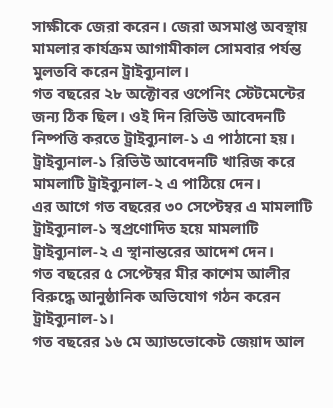সাক্ষীকে জেরা করেন। জেরা অসমাপ্ত অবস্থায় মামলার কার্যক্রম আগামীকাল সোমবার পর্যন্ত মুলতবি করেন ট্রাইব্যুনাল।
গত বছরের ২৮ অক্টোবর ওপেনিং স্টেটমেন্টের জন্য ঠিক ছিল। ওই দিন রিভিউ আবেদনটি নিষ্পত্তি করতে ট্রাইব্যুনাল-১ এ পাঠানো হয়। ট্রাইব্যুনাল-১ রিভিউ আবেদনটি খারিজ করে মামলাটি ট্রাইব্যুনাল-২ এ পাঠিয়ে দেন।
এর আগে গত বছরের ৩০ সেপ্টেম্বর এ মামলাটি ট্রাইব্যুনাল-১ স্বপ্রণোদিত হয়ে মামলাটি ট্রাইব্যুনাল-২ এ স্থানান্তরের আদেশ দেন।
গত বছরের ৫ সেপ্টেম্বর মীর কাশেম আলীর বিরুদ্ধে আনুষ্ঠানিক অভিযোগ গঠন করেন ট্রাইব্যুনাল-১।
গত বছরের ১৬ মে অ্যাডভোকেট জেয়াদ আল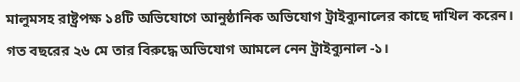মালুমসহ রাষ্ট্রপক্ষ ১৪টি অভিযোগে আনুষ্ঠানিক অভিযোগ ট্রাইব্যুনালের কাছে দাখিল করেন। গত বছরের ২৬ মে তার বিরুদ্ধে অভিযোগ আমলে নেন ট্রাইব্যুনাল -১।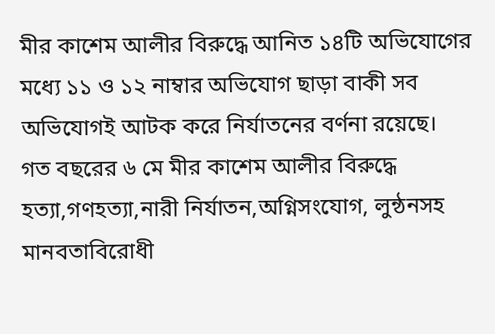মীর কাশেম আলীর বিরুদ্ধে আনিত ১৪টি অভিযোগের মধ্যে ১১ ও ১২ নাম্বার অভিযোগ ছাড়া বাকী সব অভিযোগই আটক করে নির্যাতনের বর্ণনা রয়েছে।
গত বছরের ৬ মে মীর কাশেম আলীর বিরুদ্ধে হত্যা,গণহত্যা,নারী নির্যাতন,অগ্নিসংযোগ, লুন্ঠনসহ মানবতাবিরোধী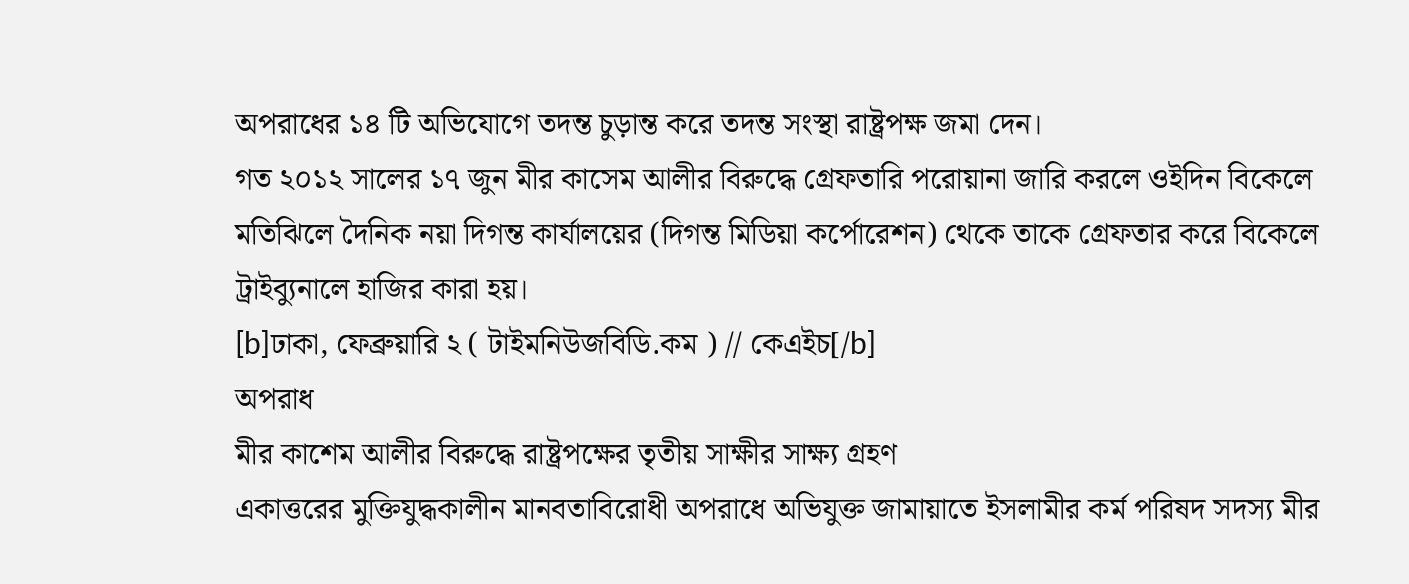অপরাধের ১৪ টি অভিযোগে তদন্ত চুড়ান্ত করে তদন্ত সংস্থা রাষ্ট্রপক্ষ জমা দেন।
গত ২০১২ সালের ১৭ জুন মীর কাসেম আলীর বিরুদ্ধে গ্রেফতারি পরোয়ানা জারি করলে ওইদিন বিকেলে মতিঝিলে দৈনিক নয়া দিগন্ত কার্যালয়ের (দিগন্ত মিডিয়া কর্পোরেশন) থেকে তাকে গ্রেফতার করে বিকেলে ট্রাইব্যুনালে হাজির কারা হয়।
[b]ঢাকা, ফেব্রুয়ারি ২ ( টাইমনিউজবিডি.কম ) // কেএইচ[/b]
অপরাধ
মীর কাশেম আলীর বিরুদ্ধে রাষ্ট্রপক্ষের তৃতীয় সাক্ষীর সাক্ষ্য গ্রহণ
একাত্তরের মুক্তিযুদ্ধকালীন মানবতাবিরোধী অপরাধে অভিযুক্ত জামায়াতে ইসলামীর কর্ম পরিষদ সদস্য মীর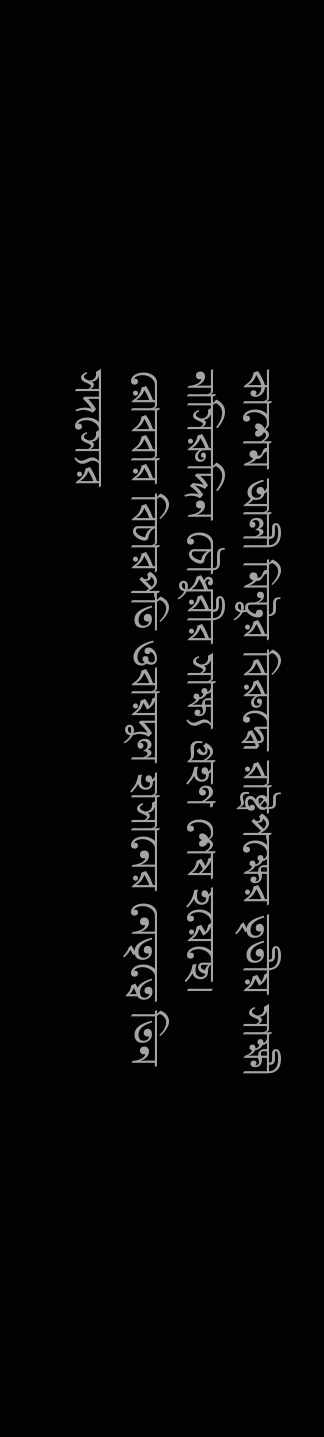কাশেম আলী মিন্টুর বিরুদ্ধে রাষ্ট্রপক্ষের তৃতীয় সাক্ষী নাসিরুদ্দিন চৌধুরীর সাক্ষ্য গ্রহণ শেষ হয়েছে। রোববার বিচারপতি ওবায়দুল হাসানের নেতৃত্বে তিন সদস্যের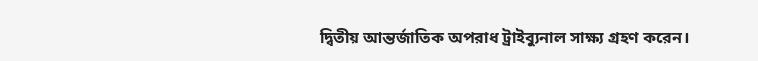দ্বিতীয় আন্তর্জাতিক অপরাধ ট্রাইব্যুনাল সাক্ষ্য গ্রহণ করেন।